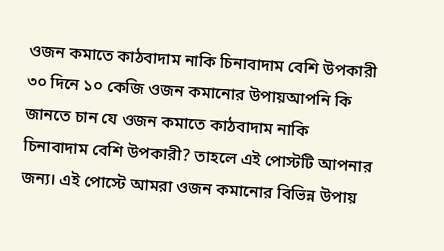ওজন কমাতে কাঠবাদাম নাকি চিনাবাদাম বেশি উপকারী
৩০ দিনে ১০ কেজি ওজন কমানোর উপায়আপনি কি জানতে চান যে ওজন কমাতে কাঠবাদাম নাকি চিনাবাদাম বেশি উপকারী? তাহলে এই পোস্টটি আপনার জন্য। এই পোস্টে আমরা ওজন কমানোর বিভিন্ন উপায়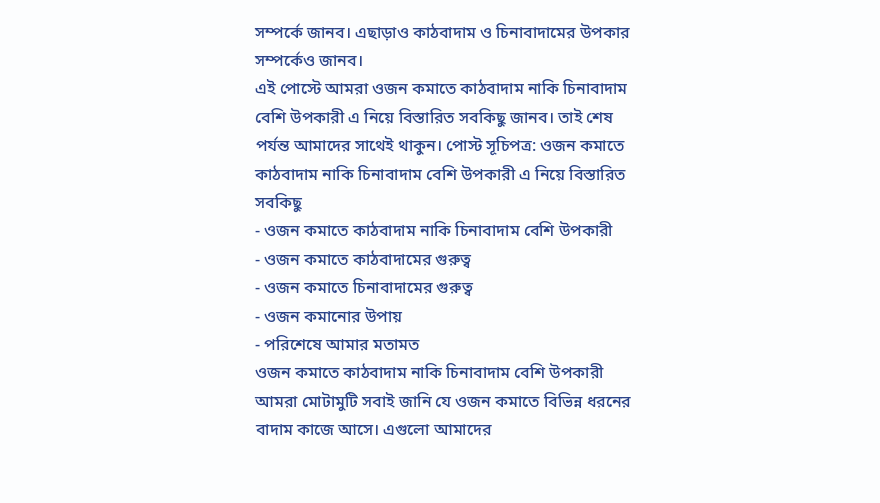সম্পর্কে জানব। এছাড়াও কাঠবাদাম ও চিনাবাদামের উপকার সম্পর্কেও জানব।
এই পোস্টে আমরা ওজন কমাতে কাঠবাদাম নাকি চিনাবাদাম বেশি উপকারী এ নিয়ে বিস্তারিত সবকিছু জানব। তাই শেষ পর্যন্ত আমাদের সাথেই থাকুন। পোস্ট সূচিপত্র: ওজন কমাতে কাঠবাদাম নাকি চিনাবাদাম বেশি উপকারী এ নিয়ে বিস্তারিত সবকিছু
- ওজন কমাতে কাঠবাদাম নাকি চিনাবাদাম বেশি উপকারী
- ওজন কমাতে কাঠবাদামের গুরুত্ব
- ওজন কমাতে চিনাবাদামের গুরুত্ব
- ওজন কমানোর উপায়
- পরিশেষে আমার মতামত
ওজন কমাতে কাঠবাদাম নাকি চিনাবাদাম বেশি উপকারী
আমরা মোটামুটি সবাই জানি যে ওজন কমাতে বিভিন্ন ধরনের বাদাম কাজে আসে। এগুলো আমাদের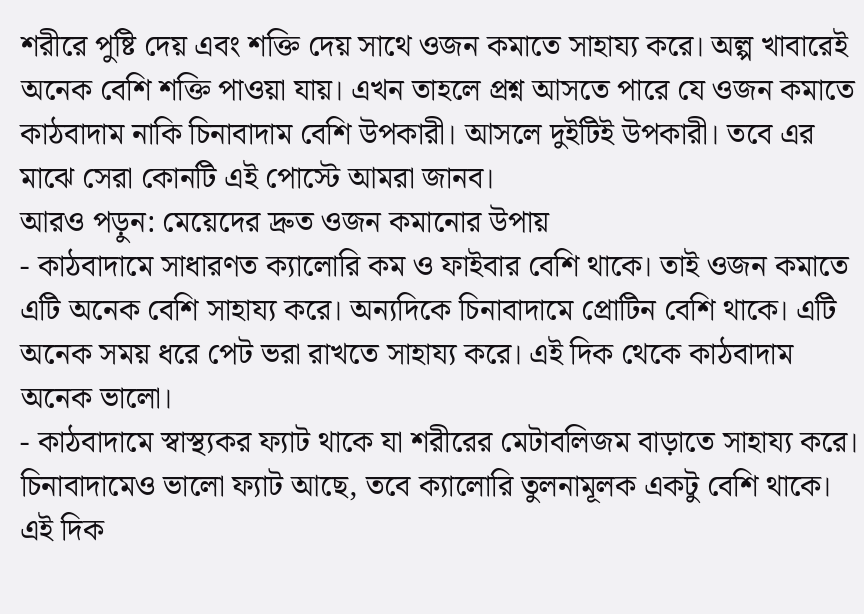শরীরে পুষ্টি দেয় এবং শক্তি দেয় সাথে ওজন কমাতে সাহায্য করে। অল্প খাবারেই অনেক বেশি শক্তি পাওয়া যায়। এখন তাহলে প্রশ্ন আসতে পারে যে ওজন কমাতে কাঠবাদাম নাকি চিনাবাদাম বেশি উপকারী। আসলে দুইটিই উপকারী। তবে এর মাঝে সেরা কোনটি এই পোস্টে আমরা জানব।
আরও পড়ুন: মেয়েদের দ্রুত ওজন কমানোর উপায়
- কাঠবাদামে সাধারণত ক্যালোরি কম ও ফাইবার বেশি থাকে। তাই ওজন কমাতে এটি অনেক বেশি সাহায্য করে। অন্যদিকে চিনাবাদামে প্রোটিন বেশি থাকে। এটি অনেক সময় ধরে পেট ভরা রাখতে সাহায্য করে। এই দিক থেকে কাঠবাদাম অনেক ভালো।
- কাঠবাদামে স্বাস্থ্যকর ফ্যাট থাকে যা শরীরের মেটাবলিজম বাড়াতে সাহায্য করে। চিনাবাদামেও ভালো ফ্যাট আছে, তবে ক্যালোরি তুলনামূলক একটু বেশি থাকে। এই দিক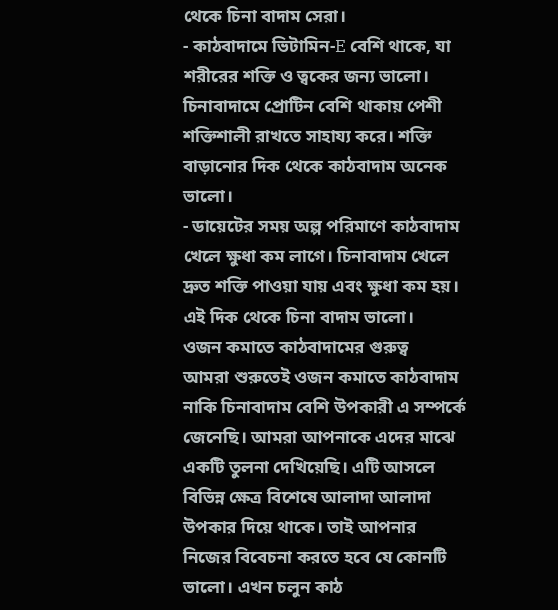থেকে চিনা বাদাম সেরা।
- কাঠবাদামে ভিটামিন-E বেশি থাকে, যা শরীরের শক্তি ও ত্বকের জন্য ভালো। চিনাবাদামে প্রোটিন বেশি থাকায় পেশী শক্তিশালী রাখতে সাহায্য করে। শক্তি বাড়ানোর দিক থেকে কাঠবাদাম অনেক ভালো।
- ডায়েটের সময় অল্প পরিমাণে কাঠবাদাম খেলে ক্ষুধা কম লাগে। চিনাবাদাম খেলে দ্রুত শক্তি পাওয়া যায় এবং ক্ষুধা কম হয়। এই দিক থেকে চিনা বাদাম ভালো।
ওজন কমাতে কাঠবাদামের গুরুত্ব
আমরা শুরুতেই ওজন কমাতে কাঠবাদাম নাকি চিনাবাদাম বেশি উপকারী এ সম্পর্কে জেনেছি। আমরা আপনাকে এদের মাঝে একটি তুলনা দেখিয়েছি। এটি আসলে বিভিন্ন ক্ষেত্র বিশেষে আলাদা আলাদা উপকার দিয়ে থাকে। তাই আপনার নিজের বিবেচনা করতে হবে যে কোনটি ভালো। এখন চলুন কাঠ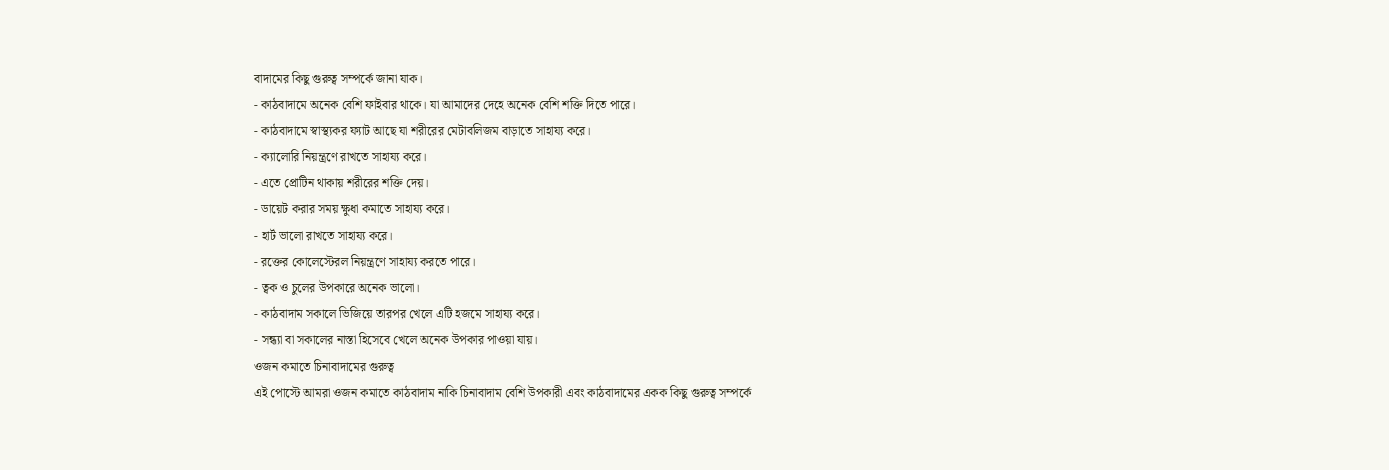বাদামের কিছু গুরুত্ব সম্পর্কে জানা যাক।
- কাঠবাদামে অনেক বেশি ফাইবার থাকে। যা আমাদের দেহে অনেক বেশি শক্তি দিতে পারে।
- কাঠবাদামে স্বাস্থ্যকর ফ্যাট আছে যা শরীরের মেটাবলিজম বাড়াতে সাহায্য করে।
- ক্যালোরি নিয়ন্ত্রণে রাখতে সাহায্য করে।
- এতে প্রোটিন থাকায় শরীরের শক্তি দেয়।
- ডায়েট করার সময় ক্ষুধা কমাতে সাহায্য করে।
- হার্ট ভালো রাখতে সাহায্য করে।
- রক্তের কোলেস্টেরল নিয়ন্ত্রণে সাহায্য করতে পারে।
- ত্বক ও চুলের উপকারে অনেক ভালো।
- কাঠবাদাম সকালে ভিজিয়ে তারপর খেলে এটি হজমে সাহায্য করে।
- সন্ধ্যা বা সকালের নাস্তা হিসেবে খেলে অনেক উপকার পাওয়া যায়।
ওজন কমাতে চিনাবাদামের গুরুত্ব
এই পোস্টে আমরা ওজন কমাতে কাঠবাদাম নাকি চিনাবাদাম বেশি উপকারী এবং কাঠবাদামের একক কিছু গুরুত্ব সম্পর্কে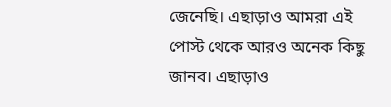জেনেছি। এছাড়াও আমরা এই পোস্ট থেকে আরও অনেক কিছু জানব। এছাড়াও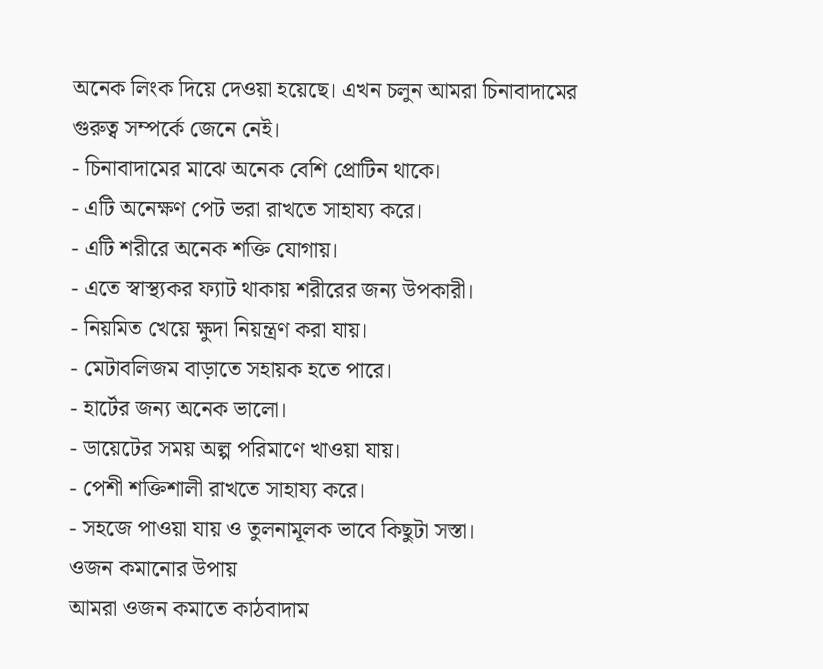অনেক লিংক দিয়ে দেওয়া হয়েছে। এখন চলুন আমরা চিনাবাদামের গুরুত্ব সম্পর্কে জেনে নেই।
- চিনাবাদামের মাঝে অনেক বেশি প্রোটিন থাকে।
- এটি অনেক্ষণ পেট ভরা রাখতে সাহায্য করে।
- এটি শরীরে অনেক শক্তি যোগায়।
- এতে স্বাস্থ্যকর ফ্যাট থাকায় শরীরের জন্য উপকারী।
- নিয়মিত খেয়ে ক্ষুদা নিয়ন্ত্রণ করা যায়।
- মেটাবলিজম বাড়াতে সহায়ক হতে পারে।
- হার্টের জন্য অনেক ভালো।
- ডায়েটের সময় অল্প পরিমাণে খাওয়া যায়।
- পেশী শক্তিশালী রাখতে সাহায্য করে।
- সহজে পাওয়া যায় ও তুলনামূলক ভাবে কিছুটা সস্তা।
ওজন কমানোর উপায়
আমরা ওজন কমাতে কাঠবাদাম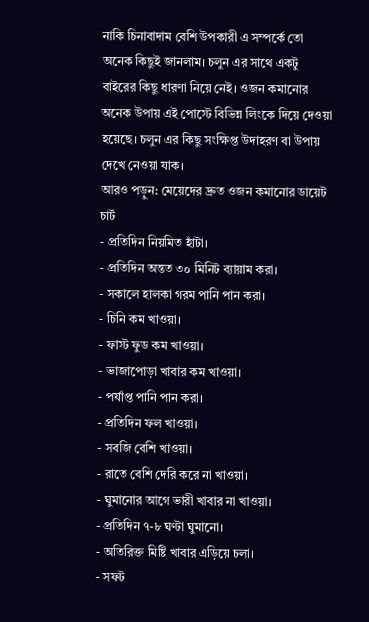নাকি চিনাবাদাম বেশি উপকারী এ সম্পর্কে তো অনেক কিছুই জানলাম। চলুন এর সাথে একটু বাইরের কিছু ধারণা নিয়ে নেই। ওজন কমানোর অনেক উপায় এই পোস্টে বিভিন্ন লিংকে দিয়ে দেওয়া হয়েছে। চলুন এর কিছু সংক্ষিপ্ত উদাহরণ বা উপায় দেখে নেওয়া যাক।
আরও পড়ুন: মেয়েদের দ্রুত ওজন কমানোর ডায়েট চার্ট
- প্রতিদিন নিয়মিত হাঁটা।
- প্রতিদিন অন্তত ৩০ মিনিট ব্যায়াম করা।
- সকালে হালকা গরম পানি পান করা।
- চিনি কম খাওয়া।
- ফাস্ট ফুড কম খাওয়া।
- ভাজাপোড়া খাবার কম খাওয়া।
- পর্যাপ্ত পানি পান করা।
- প্রতিদিন ফল খাওয়া।
- সবজি বেশি খাওয়া।
- রাতে বেশি দেরি করে না খাওয়া।
- ঘুমানোর আগে ভারী খাবার না খাওয়া।
- প্রতিদিন ৭-৮ ঘণ্টা ঘুমানো।
- অতিরিক্ত মিষ্টি খাবার এড়িয়ে চলা।
- সফট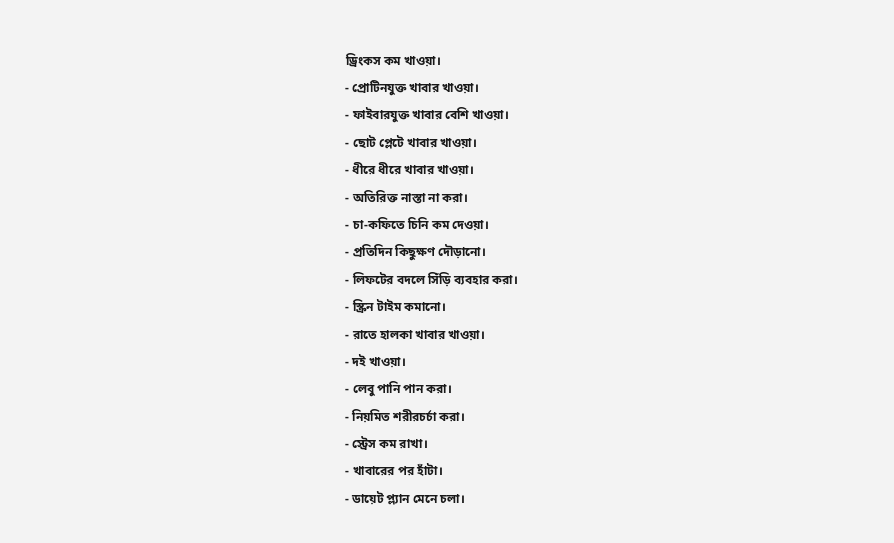ড্রিংকস কম খাওয়া।
- প্রোটিনযুক্ত খাবার খাওয়া।
- ফাইবারযুক্ত খাবার বেশি খাওয়া।
- ছোট প্লেটে খাবার খাওয়া।
- ধীরে ধীরে খাবার খাওয়া।
- অতিরিক্ত নাস্তা না করা।
- চা-কফিতে চিনি কম দেওয়া।
- প্রতিদিন কিছুক্ষণ দৌড়ানো।
- লিফটের বদলে সিঁড়ি ব্যবহার করা।
- স্ক্রিন টাইম কমানো।
- রাতে হালকা খাবার খাওয়া।
- দই খাওয়া।
- লেবু পানি পান করা।
- নিয়মিত শরীরচর্চা করা।
- স্ট্রেস কম রাখা।
- খাবারের পর হাঁটা।
- ডায়েট প্ল্যান মেনে চলা।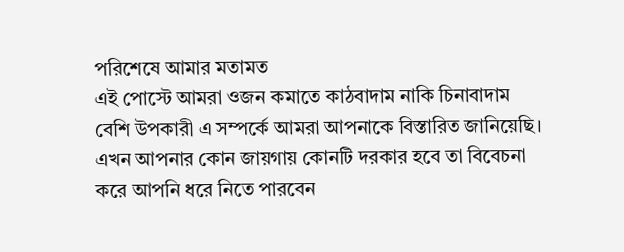পরিশেষে আমার মতামত
এই পোস্টে আমরা ওজন কমাতে কাঠবাদাম নাকি চিনাবাদাম বেশি উপকারী এ সম্পর্কে আমরা আপনাকে বিস্তারিত জানিয়েছি। এখন আপনার কোন জায়গায় কোনটি দরকার হবে তা বিবেচনা করে আপনি ধরে নিতে পারবেন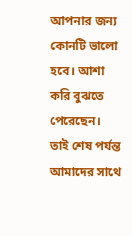আপনার জন্য কোনটি ভালো হবে। আশা করি বুঝতে পেরেছেন। তাই শেষ পর্যন্ত আমাদের সাথে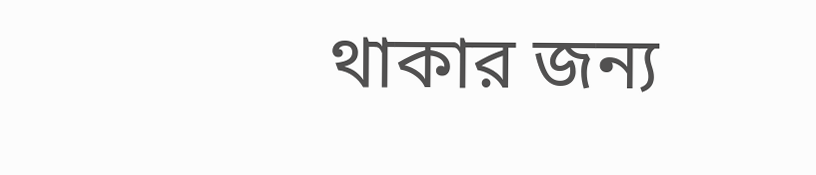থাকার জন্য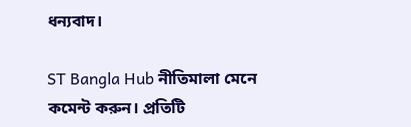ধন্যবাদ।

ST Bangla Hub নীতিমালা মেনে কমেন্ট করুন। প্রতিটি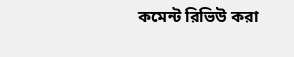কমেন্ট রিভিউ করা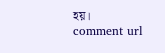হয়।
comment url